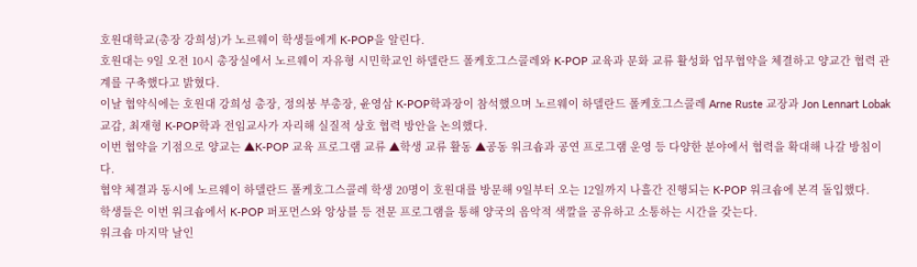호원대학교(총장 강희성)가 노르웨이 학생들에게 K-POP을 알린다.
호원대는 9일 오전 10시 총장실에서 노르웨이 자유형 시민학교인 하델란드 폴케호그스콜레와 K-POP 교육과 문화 교류 활성화 업무협약을 체결하고 양교간 협력 관계를 구축했다고 밝혔다.
이날 협약식에는 호원대 강희성 총장, 정의붕 부총장, 윤영삼 K-POP학과장이 참석했으며 노르웨이 하델란드 폴케호그스콜레 Arne Ruste 교장과 Jon Lennart Lobak 교감, 최재형 K-POP학과 전임교사가 자리해 실질적 상호 협력 방안을 논의했다.
이번 협약을 기점으로 양교는 ▲K-POP 교육 프로그램 교류 ▲학생 교류 활동 ▲공동 워크숍과 공연 프로그램 운영 등 다양한 분야에서 협력을 확대해 나갈 방침이다.
협약 체결과 동시에 노르웨이 하델란드 폴케호그스콜레 학생 20명이 호원대를 방문해 9일부터 오는 12일까지 나흘간 진행되는 K-POP 워크숍에 본격 돌입했다.
학생들은 이번 워크숍에서 K-POP 퍼포먼스와 앙상블 등 전문 프로그램을 통해 양국의 음악적 색깔을 공유하고 소통하는 시간을 갖는다.
워크숍 마지막 날인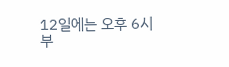12일에는 오후 6시부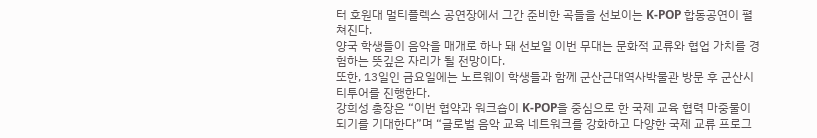터 호원대 멀티플렉스 공연장에서 그간 준비한 곡들을 선보이는 K-POP 합동공연이 펼쳐진다.
양국 학생들이 음악을 매개로 하나 돼 선보일 이번 무대는 문화적 교류와 협업 가치를 경험하는 뜻깊은 자리가 될 전망이다.
또한, 13일인 금요일에는 노르웨이 학생들과 함께 군산근대역사박물관 방문 후 군산시티투어를 진행한다.
강희성 총장은 “이번 협약과 워크숍이 K-POP을 중심으로 한 국제 교육 협력 마중물이 되기를 기대한다”며 “글로벌 음악 교육 네트워크를 강화하고 다양한 국제 교류 프로그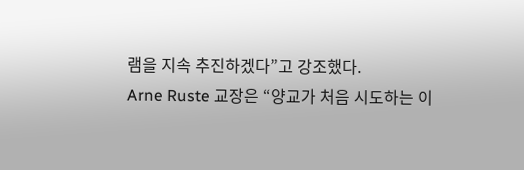램을 지속 추진하겠다”고 강조했다.
Arne Ruste 교장은 “양교가 처음 시도하는 이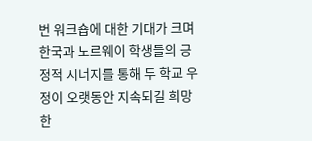번 워크숍에 대한 기대가 크며 한국과 노르웨이 학생들의 긍정적 시너지를 통해 두 학교 우정이 오랫동안 지속되길 희망한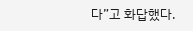다”고 화답했다.